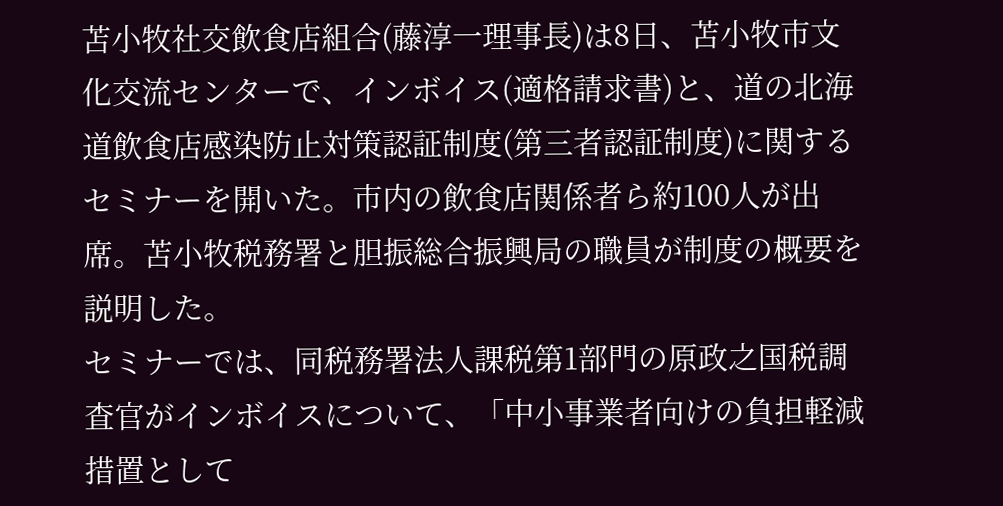苫小牧社交飲食店組合(藤淳一理事長)は8日、苫小牧市文化交流センターで、インボイス(適格請求書)と、道の北海道飲食店感染防止対策認証制度(第三者認証制度)に関するセミナーを開いた。市内の飲食店関係者ら約100人が出席。苫小牧税務署と胆振総合振興局の職員が制度の概要を説明した。
セミナーでは、同税務署法人課税第1部門の原政之国税調査官がインボイスについて、「中小事業者向けの負担軽減措置として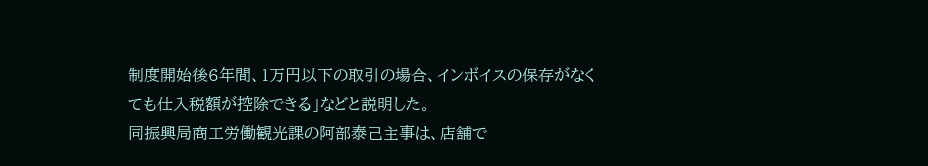制度開始後6年間、1万円以下の取引の場合、インボイスの保存がなくても仕入税額が控除できる」などと説明した。
同振興局商工労働観光課の阿部泰己主事は、店舗で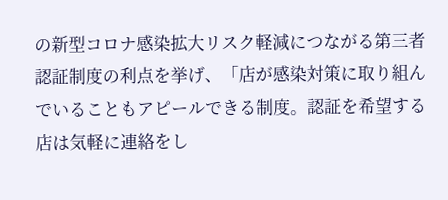の新型コロナ感染拡大リスク軽減につながる第三者認証制度の利点を挙げ、「店が感染対策に取り組んでいることもアピールできる制度。認証を希望する店は気軽に連絡をし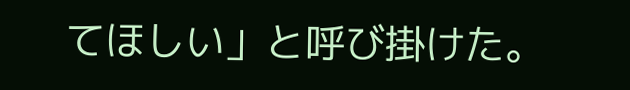てほしい」と呼び掛けた。